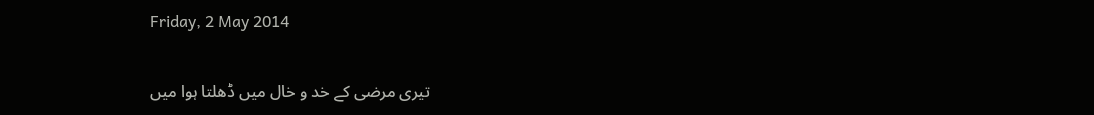Friday, 2 May 2014

تیری مرضی کے خد و خال میں ڈھلتا ہوا میں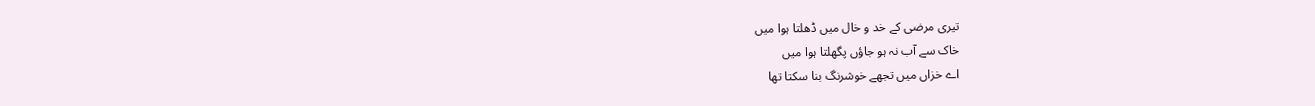تیری مرضی کے خد و خال میں ڈھلتا ہوا میں
خاک سے آب نہ ہو جاؤں پگھلتا ہوا میں
اے خزاں میں تجھے خوشرنگ بنا سکتا تھا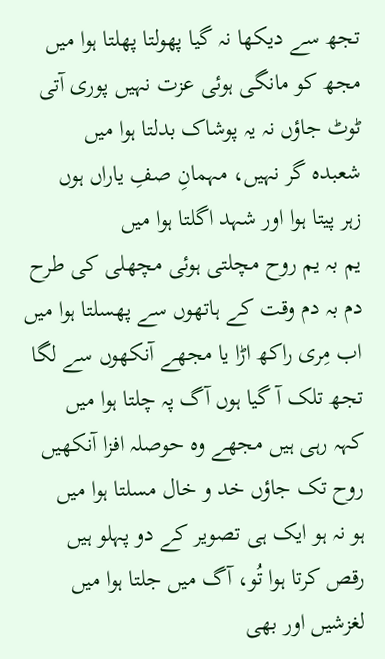تجھ سے دیکھا نہ گیا پھولتا پھلتا ہوا میں
مجھ کو مانگی ہوئی عزت نہیں پوری آتی
ٹوٹ جاؤں نہ یہ پوشاک بدلتا ہوا میں
شعبدہ گر نہیں، مہمانِ صفِ یاراں ہوں
زہر پیتا ہوا اور شہد اگلتا ہوا میں
یم بہ یم روح مچلتی ہوئی مچھلی کی طرح
دم بہ دم وقت کے ہاتھوں سے پھسلتا ہوا میں
اب مِری راکھ اڑا یا مجھے آنکھوں سے لگا
تجھ تلک آ گیا ہوں آگ پہ چلتا ہوا میں
کہہ رہی ہیں مجھے وہ حوصلہ افزا آنکھیں
روح تک جاؤں خد و خال مسلتا ہوا میں
ہو نہ ہو ایک ہی تصویر کے دو پہلو ہیں
رقص کرتا ہوا تُو، آگ میں جلتا ہوا میں
لغزشیں اور بھی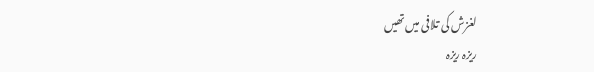لغزش کی تلافی میں تھیں
ریزہ ریزہ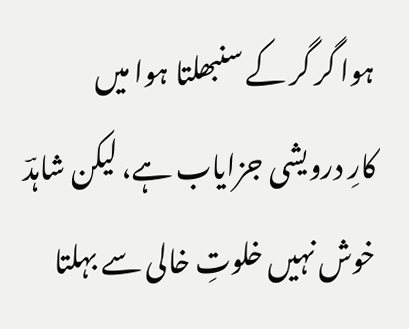ہوا گر گر کے سنبھلتا ہوا میں
کارِ درویشی جزایاب ہے، لیکن شاہدؔ
خوش نہیں خلوتِ خالی سے بہلتا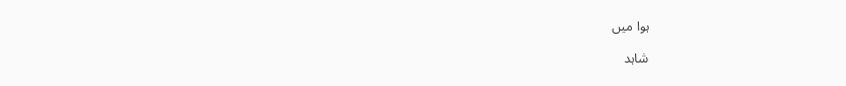ہوا میں

شاہد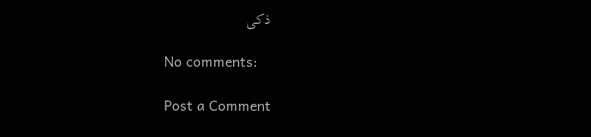ذکی

No comments:

Post a Comment